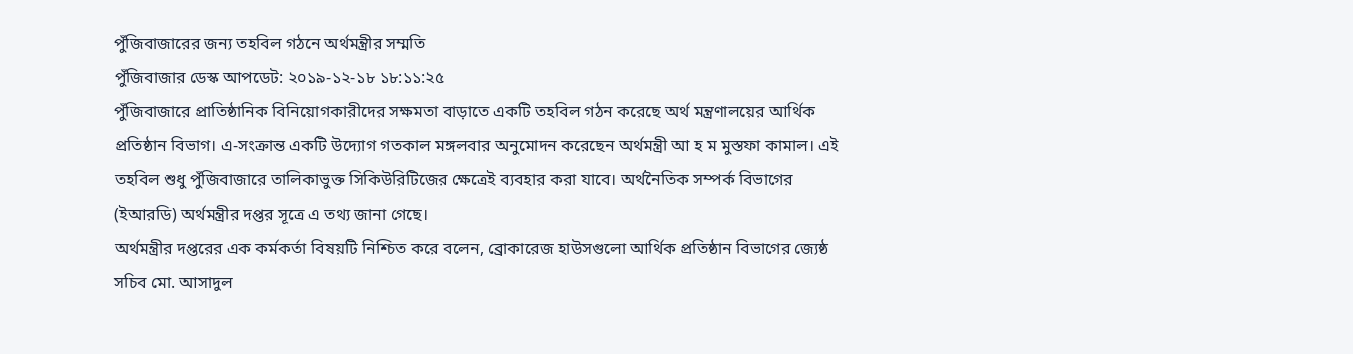পুঁজিবাজারের জন্য তহবিল গঠনে অর্থমন্ত্রীর সম্মতি
পুঁজিবাজার ডেস্ক আপডেট: ২০১৯-১২-১৮ ১৮:১১:২৫
পুঁজিবাজারে প্রাতিষ্ঠানিক বিনিয়োগকারীদের সক্ষমতা বাড়াতে একটি তহবিল গঠন করেছে অর্থ মন্ত্রণালয়ের আর্থিক প্রতিষ্ঠান বিভাগ। এ-সংক্রান্ত একটি উদ্যোগ গতকাল মঙ্গলবার অনুমোদন করেছেন অর্থমন্ত্রী আ হ ম মুস্তফা কামাল। এই তহবিল শুধু পুঁজিবাজারে তালিকাভুক্ত সিকিউরিটিজের ক্ষেত্রেই ব্যবহার করা যাবে। অর্থনৈতিক সম্পর্ক বিভাগের (ইআরডি) অর্থমন্ত্রীর দপ্তর সূত্রে এ তথ্য জানা গেছে।
অর্থমন্ত্রীর দপ্তরের এক কর্মকর্তা বিষয়টি নিশ্চিত করে বলেন, ব্রোকারেজ হাউসগুলো আর্থিক প্রতিষ্ঠান বিভাগের জ্যেষ্ঠ সচিব মো. আসাদুল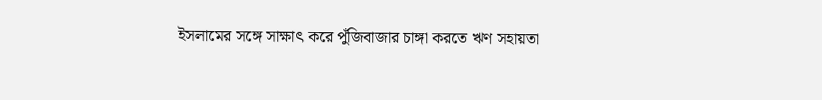ইসলামের সঙ্গে সাক্ষাৎ করে পুঁজিবাজার চাঙ্গা করতে ঋণ সহায়তা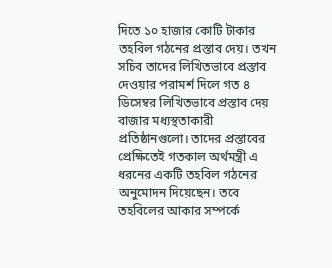দিতে ১০ হাজার কোটি টাকার তহবিল গঠনের প্রস্তাব দেয়। তখন সচিব তাদের লিখিতভাবে প্রস্তাব দেওয়ার পরামর্শ দিলে গত ৪ ডিসেম্বর লিখিতভাবে প্রস্তাব দেয় বাজার মধ্যস্থতাকারী প্রতিষ্ঠানগুলো। তাদের প্রস্তাবের প্রেক্ষিতেই গতকাল অর্থমন্ত্রী এ ধরনের একটি তহবিল গঠনের অনুমোদন দিয়েছেন। তবে তহবিলের আকার সম্পর্কে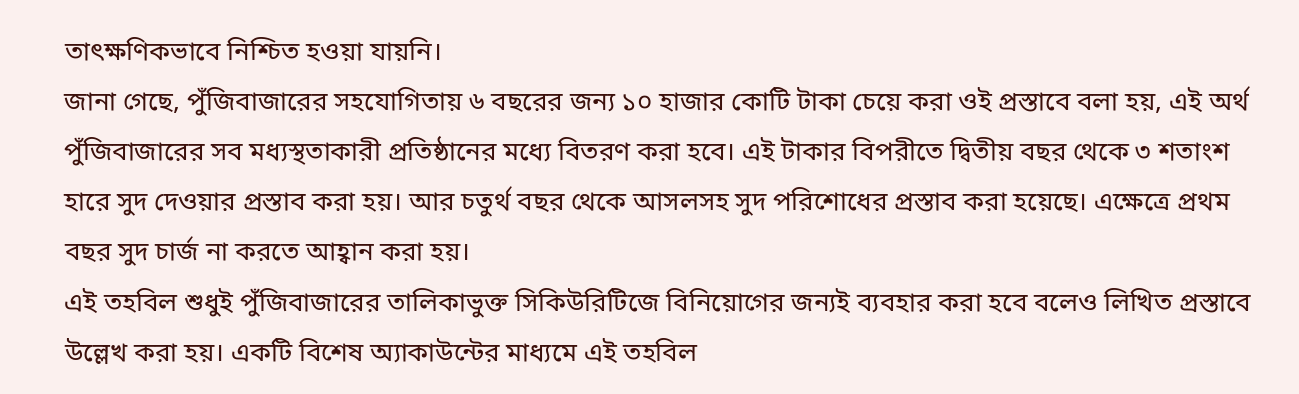তাৎক্ষণিকভাবে নিশ্চিত হওয়া যায়নি।
জানা গেছে, পুঁজিবাজারের সহযোগিতায় ৬ বছরের জন্য ১০ হাজার কোটি টাকা চেয়ে করা ওই প্রস্তাবে বলা হয়, এই অর্থ পুঁজিবাজারের সব মধ্যস্থতাকারী প্রতিষ্ঠানের মধ্যে বিতরণ করা হবে। এই টাকার বিপরীতে দ্বিতীয় বছর থেকে ৩ শতাংশ হারে সুদ দেওয়ার প্রস্তাব করা হয়। আর চতুর্থ বছর থেকে আসলসহ সুদ পরিশোধের প্রস্তাব করা হয়েছে। এক্ষেত্রে প্রথম বছর সুদ চার্জ না করতে আহ্বান করা হয়।
এই তহবিল শুধুই পুঁজিবাজারের তালিকাভুক্ত সিকিউরিটিজে বিনিয়োগের জন্যই ব্যবহার করা হবে বলেও লিখিত প্রস্তাবে উল্লেখ করা হয়। একটি বিশেষ অ্যাকাউন্টের মাধ্যমে এই তহবিল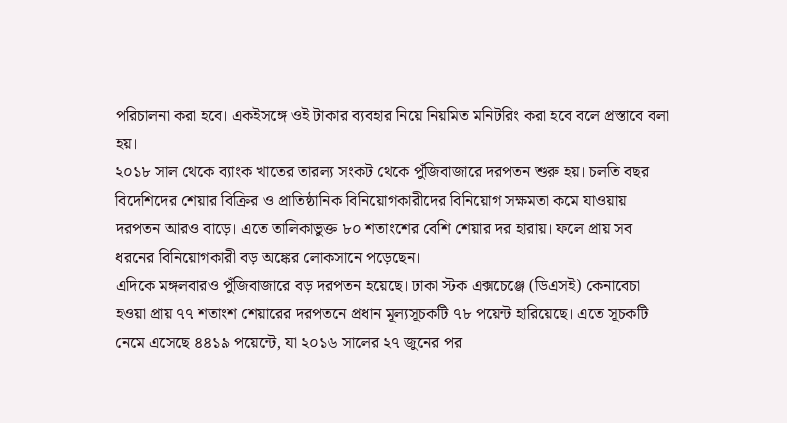পরিচালনা করা হবে। একইসঙ্গে ওই টাকার ব্যবহার নিয়ে নিয়মিত মনিটরিং করা হবে বলে প্রস্তাবে বলা হয়।
২০১৮ সাল থেকে ব্যাংক খাতের তারল্য সংকট থেকে পুঁজিবাজারে দরপতন শুরু হয়। চলতি বছর বিদেশিদের শেয়ার বিক্রির ও প্রাতিষ্ঠানিক বিনিয়োগকারীদের বিনিয়োগ সক্ষমতা কমে যাওয়ায় দরপতন আরও বাড়ে। এতে তালিকাভুক্ত ৮০ শতাংশের বেশি শেয়ার দর হারায়। ফলে প্রায় সব ধরনের বিনিয়োগকারী বড় অঙ্কের লোকসানে পড়েছেন।
এদিকে মঙ্গলবারও পুঁজিবাজারে বড় দরপতন হয়েছে। ঢাকা স্টক এক্সচেঞ্জে (ডিএসই) কেনাবেচা হওয়া প্রায় ৭৭ শতাংশ শেয়ারের দরপতনে প্রধান মূল্যসূচকটি ৭৮ পয়েন্ট হারিয়েছে। এতে সূচকটি নেমে এসেছে ৪৪১৯ পয়েন্টে, যা ২০১৬ সালের ২৭ জুনের পর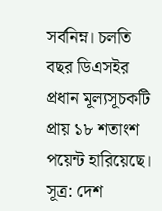সর্বনিম্ন। চলতি বছর ডিএসইর প্রধান মূল্যসূচকটি প্রায় ১৮ শতাংশ পয়েন্ট হারিয়েছে।
সূত্র: দেশ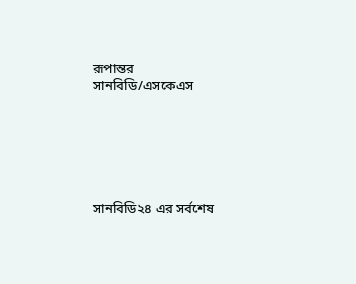রূপান্তর
সানবিডি/এসকেএস






সানবিডি২৪ এর সর্বশেষ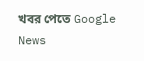খবর পেতে Google News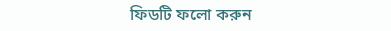ফিডটি ফলো করুন